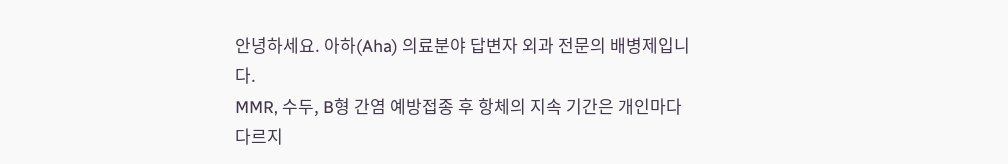안녕하세요. 아하(Aha) 의료분야 답변자 외과 전문의 배병제입니다.
MMR, 수두, B형 간염 예방접종 후 항체의 지속 기간은 개인마다 다르지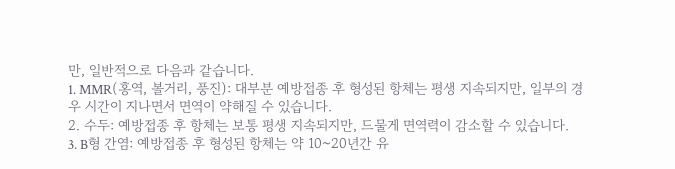만, 일반적으로 다음과 같습니다.
1. MMR(홍역, 볼거리, 풍진): 대부분 예방접종 후 형성된 항체는 평생 지속되지만, 일부의 경우 시간이 지나면서 면역이 약해질 수 있습니다.
2. 수두: 예방접종 후 항체는 보통 평생 지속되지만, 드물게 면역력이 감소할 수 있습니다.
3. B형 간염: 예방접종 후 형성된 항체는 약 10~20년간 유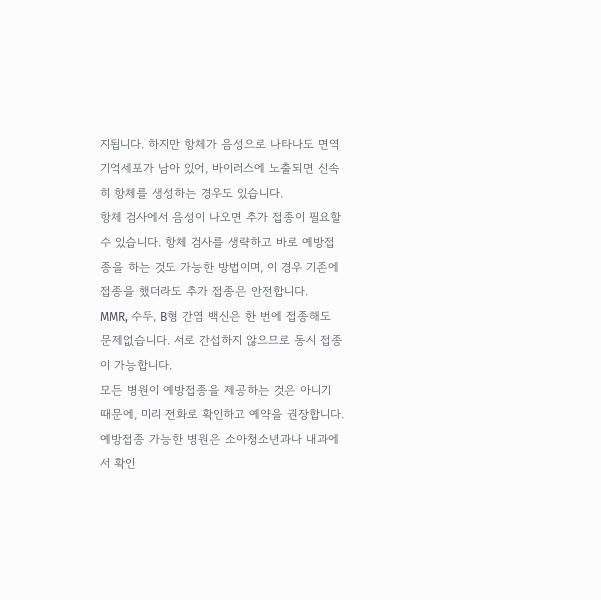지됩니다. 하지만 항체가 음성으로 나타나도 면역 기억세포가 남아 있어, 바이러스에 노출되면 신속히 항체를 생성하는 경우도 있습니다.
항체 검사에서 음성이 나오면 추가 접종이 필요할 수 있습니다. 항체 검사를 생략하고 바로 예방접종을 하는 것도 가능한 방법이며, 이 경우 기존에 접종을 했더라도 추가 접종은 안전합니다.
MMR, 수두, B형 간염 백신은 한 번에 접종해도 문제없습니다. 서로 간섭하지 않으므로 동시 접종이 가능합니다.
모든 병원이 예방접종을 제공하는 것은 아니기 때문에, 미리 전화로 확인하고 예약을 권장합니다. 예방접종 가능한 병원은 소아청소년과나 내과에서 확인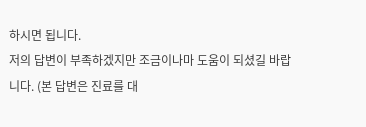하시면 됩니다.
저의 답변이 부족하겠지만 조금이나마 도움이 되셨길 바랍니다. (본 답변은 진료를 대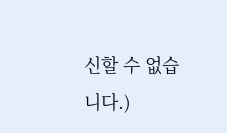신할 수 없습니다.)